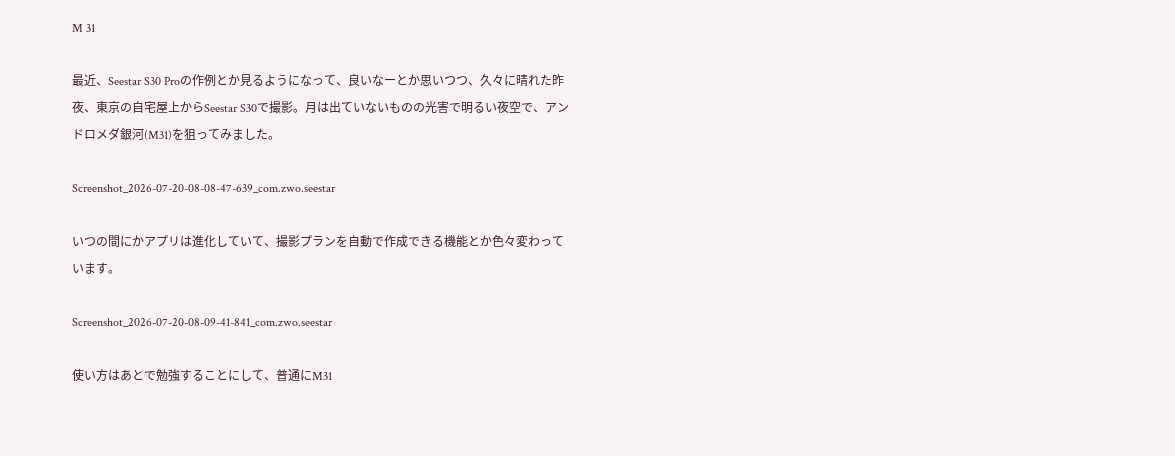M 31

最近、Seestar S30 Proの作例とか見るようになって、良いなーとか思いつつ、久々に晴れた昨夜、東京の自宅屋上からSeestar S30で撮影。月は出ていないものの光害で明るい夜空で、アンドロメダ銀河(M31)を狙ってみました。

Screenshot_2026-07-20-08-08-47-639_com.zwo.seestar

いつの間にかアプリは進化していて、撮影プランを自動で作成できる機能とか色々変わっています。

Screenshot_2026-07-20-08-09-41-841_com.zwo.seestar

使い方はあとで勉強することにして、普通にM31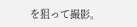を狙って撮影。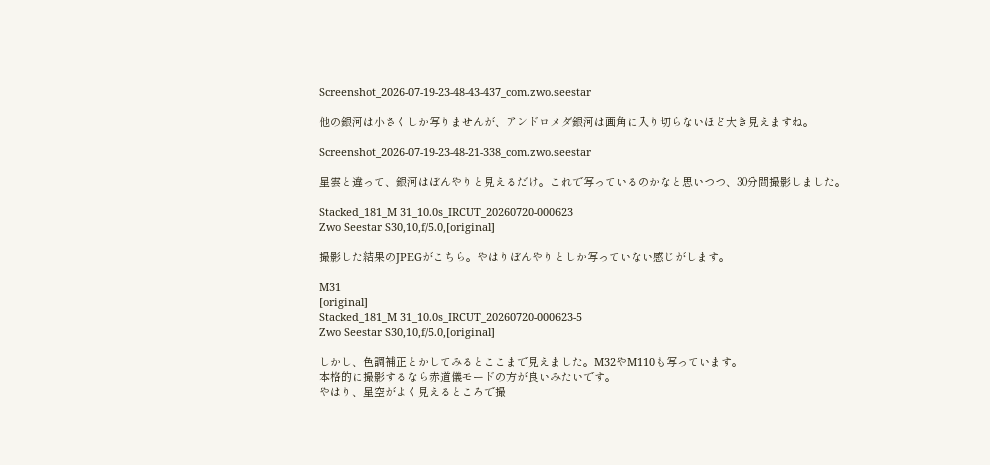Screenshot_2026-07-19-23-48-43-437_com.zwo.seestar

他の銀河は小さくしか写りませんが、アンドロメダ銀河は画角に入り切らないほど大き見えますね。

Screenshot_2026-07-19-23-48-21-338_com.zwo.seestar

星雲と違って、銀河はぼんやりと見えるだけ。これで写っているのかなと思いつつ、30分間撮影しました。

Stacked_181_M 31_10.0s_IRCUT_20260720-000623
Zwo Seestar S30,10,f/5.0,[original]

撮影した結果のJPEGがこちら。やはりぼんやりとしか写っていない感じがします。

M31
[original]
Stacked_181_M 31_10.0s_IRCUT_20260720-000623-5
Zwo Seestar S30,10,f/5.0,[original]

しかし、色調補正とかしてみるとここまで見えました。M32やM110も写っています。
本格的に撮影するなら赤道儀モードの方が良いみたいです。
やはり、星空がよく見えるところで撮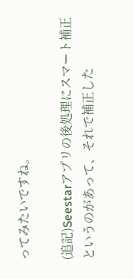ってみたいですね。

(追記)Seestarアプリの後処理にスマート補正というのがあって、それで補正した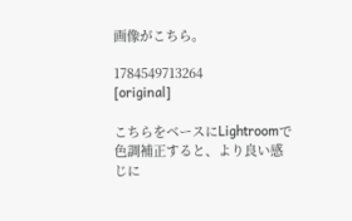画像がこちら。

1784549713264
[original]

こちらをベースにLightroomで色調補正すると、より良い感じに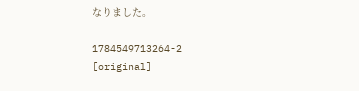なりました。

1784549713264-2
[original]